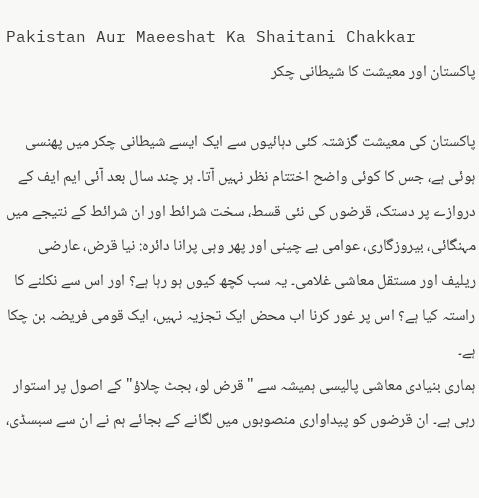Pakistan Aur Maeeshat Ka Shaitani Chakkar
پاکستان اور معیشت کا شیطانی چکر

پاکستان کی معیشت گزشتہ کئی دہائیوں سے ایک ایسے شیطانی چکر میں پھنسی ہوئی ہے، جس کا کوئی واضح اختتام نظر نہیں آتا۔ ہر چند سال بعد آئی ایم ایف کے دروازے پر دستک، قرضوں کی نئی قسط، سخت شرائط اور ان شرائط کے نتیجے میں مہنگائی، بیروزگاری، عوامی بے چینی اور پھر وہی پرانا دائرہ: نیا قرض، عارضی ریلیف اور مستقل معاشی غلامی۔ یہ سب کچھ کیوں ہو رہا ہے؟ اور اس سے نکلنے کا راستہ کیا ہے؟ اس پر غور کرنا اب محض ایک تجزیہ نہیں، ایک قومی فریضہ بن چکا ہے۔
ہماری بنیادی معاشی پالیسی ہمیشہ سے "قرض لو، بجٹ چلاؤ" کے اصول پر استوار رہی ہے۔ ان قرضوں کو پیداواری منصوبوں میں لگانے کے بجائے ہم نے ان سے سبسڈی،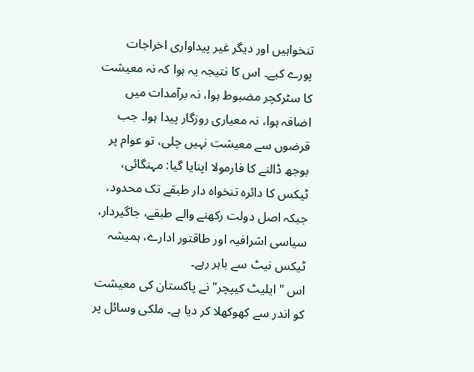تنخواہیں اور دیگر غیر پیداواری اخراجات پورے کیے۔ اس کا نتیجہ یہ ہوا کہ نہ معیشت کا سٹرکچر مضبوط ہوا، نہ برآمدات میں اضافہ ہوا، نہ معیاری روزگار پیدا ہوا۔ جب قرضوں سے معیشت نہیں چلی، تو عوام پر بوجھ ڈالنے کا فارمولا اپنایا گیا: مہنگائی، ٹیکس کا دائرہ تنخواہ دار طبقے تک محدود، جبکہ اصل دولت رکھنے والے طبقے، جاگیردار، سیاسی اشرافیہ اور طاقتور ادارے، ہمیشہ ٹیکس نیٹ سے باہر رہے۔
اس "ایلیٹ کیپچر" نے پاکستان کی معیشت کو اندر سے کھوکھلا کر دیا ہے۔ ملکی وسائل پر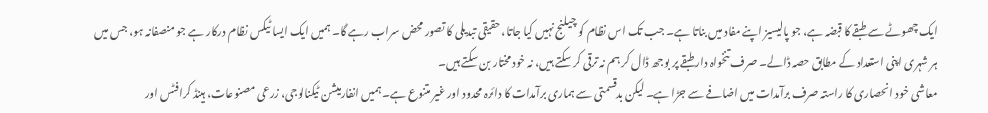ایک چھوٹے سے طبقے کا قبضہ ہے، جو پالیسیز اپنے مفاد میں بناتا ہے۔ جب تک اس نظام کو چیلنج نہیں کیا جاتا، حقیقی تبدیلی کا تصور محض سراب رہے گا۔ ہمیں ایک ایسا ٹیکس نظام درکار ہے جو منصفانہ ہو، جس میں ہر شہری اپنی استعداد کے مطابق حصہ ڈالے۔ صرف تنخواہ دار طبقے پر بوجھ ڈال کر ہم نہ ترقی کر سکتے ہیں، نہ خود مختار بن سکتے ہیں۔
معاشی خود انحصاری کا راستہ صرف برآمدات میں اضافے سے جڑا ہے۔ لیکن بدقسمتی سے ہماری برآمدات کا دائرہ محدود اور غیر متنوع ہے۔ ہمیں انفارمیشن ٹیکنالوجی، زرعی مصنوعات، ہینڈ کرافٹس اور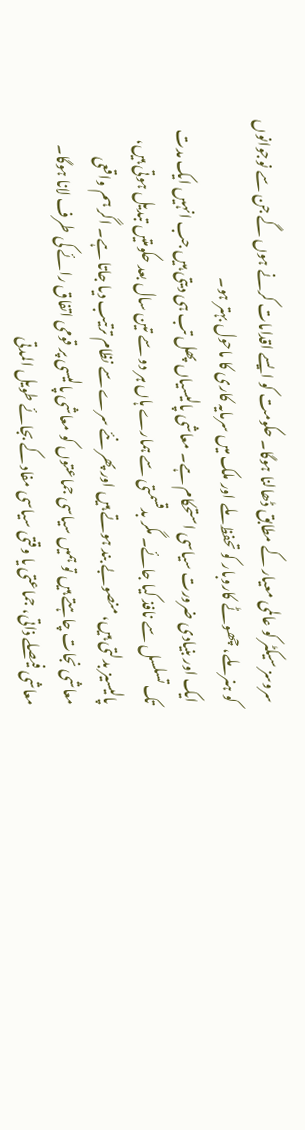سروسز سیکٹر کو عالمی معیار کے مطابق ڈھالنا ہوگا۔ حکومت کو ایسے اقدامات کرنے ہوں گے جن سے نوجوانوں کو ہنر ملے، چھوٹے کاروبار کو تحفظ ملے اور ملک میں سرمایہ کاری کا ماحول بہتر ہو۔
ایک اور بنیادی ضرورت سیاسی استحکام ہے۔ معاشی پالیسیاں پھل تب ہی دیتی ہیں جب انہیں ایک مدت تک تسلسل سے نافذ کیا جائے۔ مگر بدقسمتی سے ہمارے ہاں ہر دو سے تین سال بعد حکومتیں تبدیل ہوتی ہیں، پالیسیز بدلتی ہیں، منصوبے بند ہوتے ہیں اور پھر نئے سرے سے نظام ترتیب دیا جاتا ہے۔ اگر ہم واقعی معاشی نجات چاہتے ہیں تو ہمیں سیاسی جماعتوں کو معاشی پالیسی پر قومی اتفاق رائے کی طرف لانا ہوگا۔ معاشی فیصلے ذاتی، جماعتی یا وقتی سیاسی مفاد کے بجائے طویل المدتی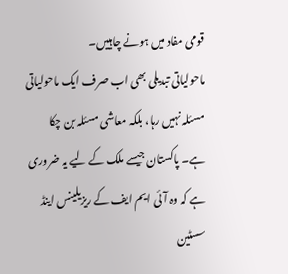قومی مفاد میں ہونے چاہییں۔
ماحولیاتی تبدیلی بھی اب صرف ایک ماحولیاتی مسئلہ نہیں رہا، بلکہ معاشی مسئلہ بن چکا ہے۔ پاکستان جیسے ملک کے لیے یہ ضروری ہے کہ وہ آئی ایم ایف کے ریزیلینس اینڈ سسٹین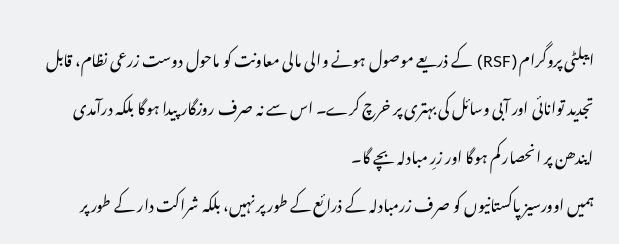ایبلٹی پروگرام (RSF) کے ذریعے موصول ہونے والی مالی معاونت کو ماحول دوست زرعی نظام، قابل تجدید توانائی اور آبی وسائل کی بہتری پر خرچ کرے۔ اس سے نہ صرف روزگار پیدا ہوگا بلکہ درآمدی ایندھن پر انحصار کم ہوگا اور زرِ مبادلہ بچے گا۔
ہمیں اوورسیز پاکستانیوں کو صرف زرمبادلہ کے ذرائع کے طور پر نہیں، بلکہ شراکت دار کے طور پر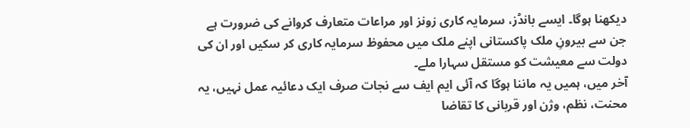دیکھنا ہوگا۔ ایسے بانڈز، سرمایہ کاری زونز اور مراعات متعارف کروانے کی ضرورت ہے جن سے بیرونِ ملک پاکستانی اپنے ملک میں محفوظ سرمایہ کاری کر سکیں اور ان کی دولت سے معیشت کو مستقل سہارا ملے۔
آخر میں، ہمیں یہ ماننا ہوگا کہ آئی ایم ایف سے نجات صرف ایک دعائیہ عمل نہیں، یہ محنت، نظم، وژن اور قربانی کا تقاضا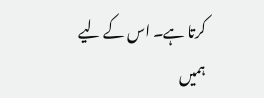کرتا ہے۔ اس کے لیے ہمیں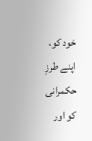خود کو، اپنے طرزِ حکمرانی کو اور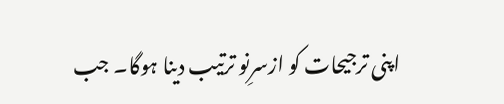اپنی ترجیحات کو ازسرِنو ترتیب دینا ہوگا۔ جب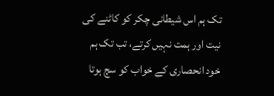تک ہم اس شیطانی چکر کو کاٹنے کی نیت اور ہمت نہیں کرتے، تب تک ہم خود انحصاری کے خواب کو سچ ہوتا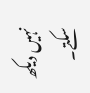نہیں دیکھ سکتے۔